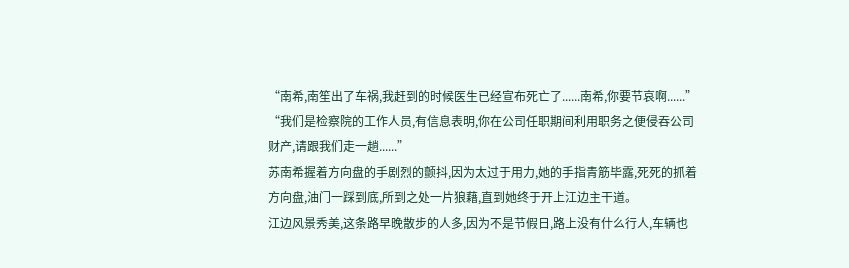“南希,南笙出了车祸,我赶到的时候医生已经宣布死亡了......南希,你要节哀啊......”
“我们是检察院的工作人员,有信息表明,你在公司任职期间利用职务之便侵吞公司财产,请跟我们走一趟......”
苏南希握着方向盘的手剧烈的颤抖,因为太过于用力,她的手指青筋毕露,死死的抓着方向盘,油门一踩到底,所到之处一片狼藉,直到她终于开上江边主干道。
江边风景秀美,这条路早晚散步的人多,因为不是节假日,路上没有什么行人,车辆也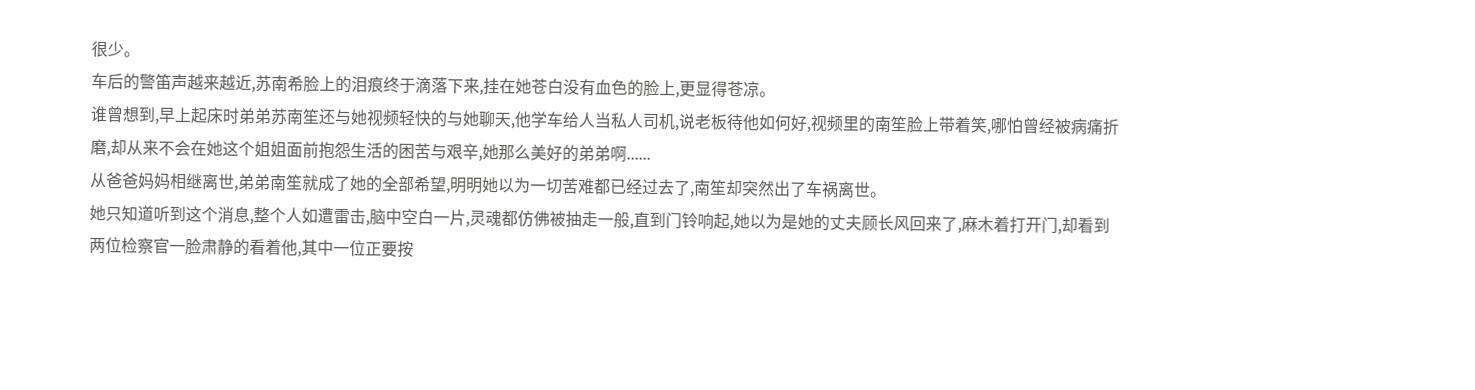很少。
车后的警笛声越来越近,苏南希脸上的泪痕终于滴落下来,挂在她苍白没有血色的脸上,更显得苍凉。
谁曾想到,早上起床时弟弟苏南笙还与她视频轻快的与她聊天,他学车给人当私人司机,说老板待他如何好,视频里的南笙脸上带着笑,哪怕曾经被病痛折磨,却从来不会在她这个姐姐面前抱怨生活的困苦与艰辛,她那么美好的弟弟啊......
从爸爸妈妈相继离世,弟弟南笙就成了她的全部希望,明明她以为一切苦难都已经过去了,南笙却突然出了车祸离世。
她只知道听到这个消息,整个人如遭雷击,脑中空白一片,灵魂都仿佛被抽走一般,直到门铃响起,她以为是她的丈夫顾长风回来了,麻木着打开门,却看到两位检察官一脸肃静的看着他,其中一位正要按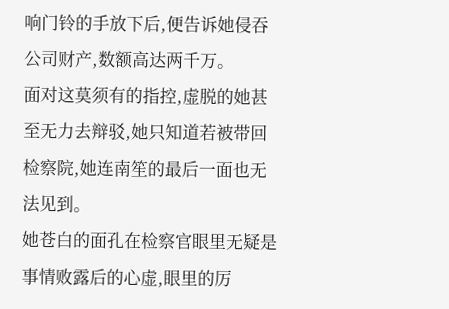响门铃的手放下后,便告诉她侵吞公司财产,数额高达两千万。
面对这莫须有的指控,虚脱的她甚至无力去辩驳,她只知道若被带回检察院,她连南笙的最后一面也无法见到。
她苍白的面孔在检察官眼里无疑是事情败露后的心虚,眼里的厉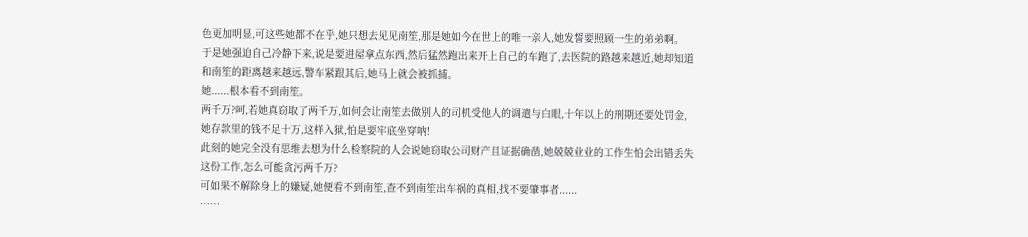色更加明显,可这些她都不在乎,她只想去见见南笙,那是她如今在世上的唯一亲人,她发誓要照顾一生的弟弟啊。
于是她强迫自己冷静下来,说是要进屋拿点东西,然后猛然跑出来开上自己的车跑了,去医院的路越来越近,她却知道和南笙的距离越来越远,警车紧跟其后,她马上就会被抓捕。
她......根本看不到南笙。
两千万?呵,若她真窃取了两千万,如何会让南笙去做别人的司机受他人的调遣与白眼,十年以上的刑期还要处罚金,她存款里的钱不足十万,这样入狱,怕是要牢底坐穿呐!
此刻的她完全没有思维去想为什么检察院的人会说她窃取公司财产且证据确凿,她兢兢业业的工作生怕会出错丢失这份工作,怎么可能贪污两千万?
可如果不解除身上的嫌疑,她便看不到南笙,查不到南笙出车祸的真相,找不要肇事者......
……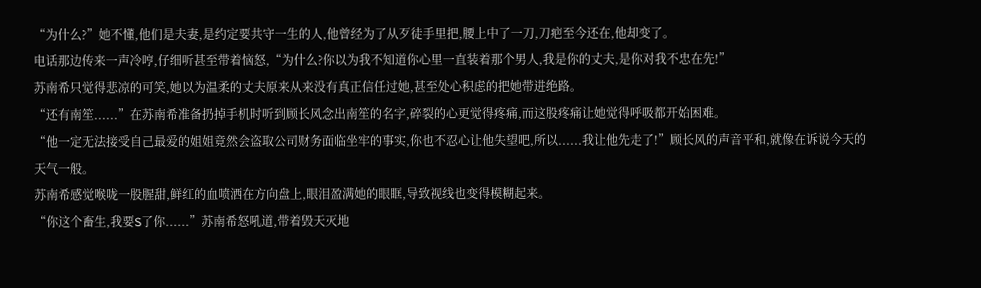“为什么?”她不懂,他们是夫妻,是约定要共守一生的人,他曾经为了从歹徒手里把,腰上中了一刀,刀疤至今还在,他却变了。
电话那边传来一声冷哼,仔细听甚至带着恼怒,“为什么?你以为我不知道你心里一直装着那个男人,我是你的丈夫,是你对我不忠在先!”
苏南希只觉得悲凉的可笑,她以为温柔的丈夫原来从来没有真正信任过她,甚至处心积虑的把她带进绝路。
“还有南笙......”在苏南希准备扔掉手机时听到顾长风念出南笙的名字,碎裂的心更觉得疼痛,而这股疼痛让她觉得呼吸都开始困难。
“他一定无法接受自己最爱的姐姐竟然会盗取公司财务面临坐牢的事实,你也不忍心让他失望吧,所以......我让他先走了!”顾长风的声音平和,就像在诉说今天的天气一般。
苏南希感觉喉咙一股腥甜,鲜红的血喷洒在方向盘上,眼泪盈满她的眼眶,导致视线也变得模糊起来。
“你这个畜生,我要S了你......”苏南希怒吼道,带着毁天灭地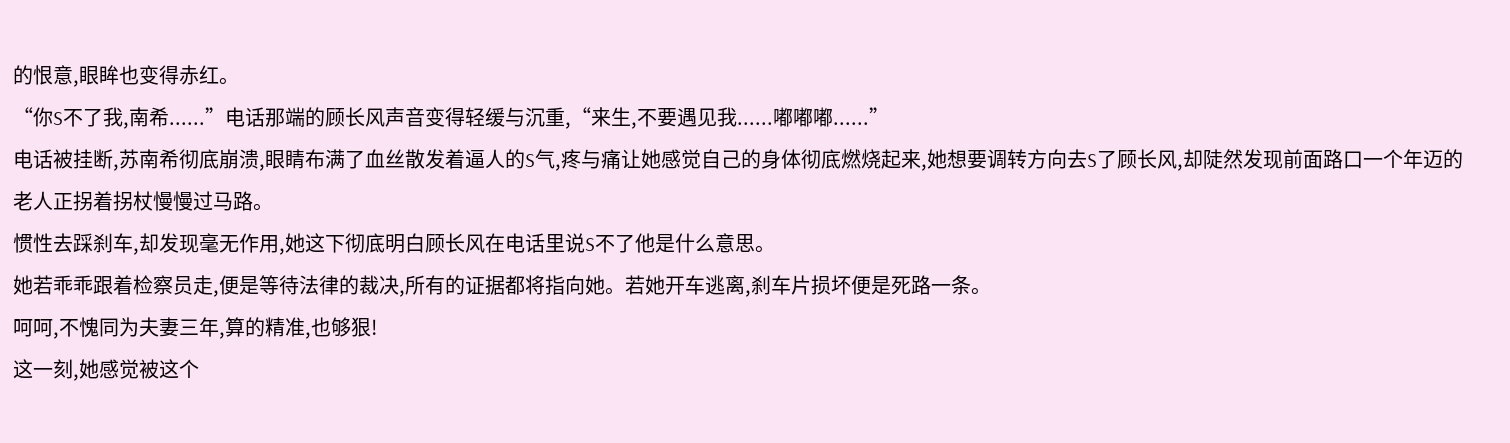的恨意,眼眸也变得赤红。
“你S不了我,南希......”电话那端的顾长风声音变得轻缓与沉重,“来生,不要遇见我......嘟嘟嘟......”
电话被挂断,苏南希彻底崩溃,眼睛布满了血丝散发着逼人的S气,疼与痛让她感觉自己的身体彻底燃烧起来,她想要调转方向去S了顾长风,却陡然发现前面路口一个年迈的老人正拐着拐杖慢慢过马路。
惯性去踩刹车,却发现毫无作用,她这下彻底明白顾长风在电话里说S不了他是什么意思。
她若乖乖跟着检察员走,便是等待法律的裁决,所有的证据都将指向她。若她开车逃离,刹车片损坏便是死路一条。
呵呵,不愧同为夫妻三年,算的精准,也够狠!
这一刻,她感觉被这个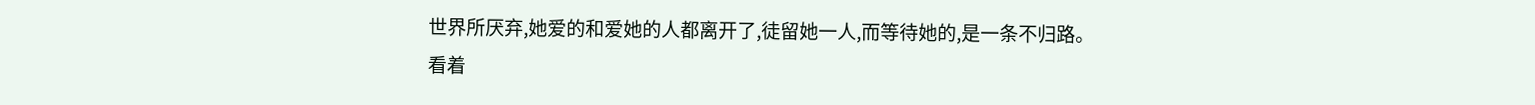世界所厌弃,她爱的和爱她的人都离开了,徒留她一人,而等待她的,是一条不归路。
看着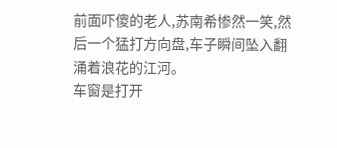前面吓傻的老人,苏南希惨然一笑,然后一个猛打方向盘,车子瞬间坠入翻涌着浪花的江河。
车窗是打开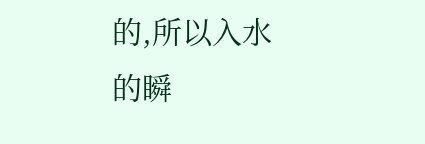的,所以入水的瞬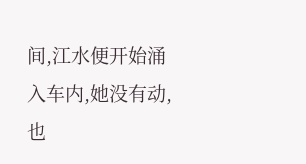间,江水便开始涌入车内,她没有动,也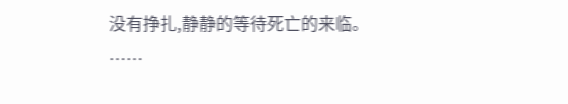没有挣扎,静静的等待死亡的来临。
……